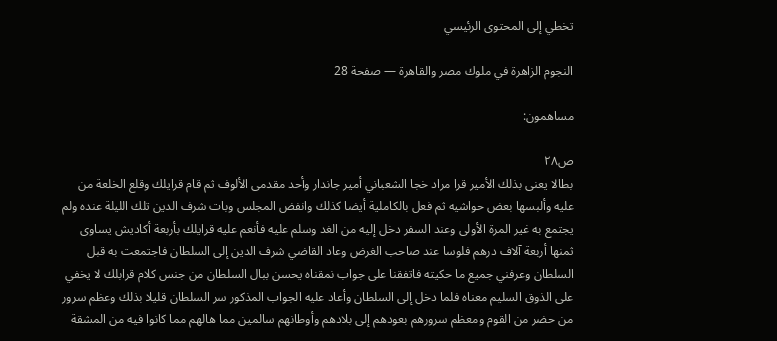تخطي إلى المحتوى الرئيسي

النجوم الزاهرة في ملوك مصر والقاهرة — صفحة 28

مساهمون:

ص٢٨
بطالا يعنى بذلك الأمير قرا مراد خجا الشعباني أمير جاندار وأحد مقدمى الألوف ثم قام قرايلك وقلع الخلعة من عليه وألبسها بعض حواشيه ثم فعل بالكاملية أيضا كذلك وانفض المجلس وبات شرف الدين تلك الليلة عنده ولم يجتمع به غير المرة الأولى وعند السفر دخل إليه من الغد وسلم عليه فأنعم عليه قرايلك بأربعة أكاديش يساوى ثمنها أربعة آلاف درهم فلوسا عند صاحب الغرض وعاد القاضي شرف الدين إلى السلطان فاجتمعت به قبل السلطان وعرفني جميع ما حكيته فاتفقنا على جواب نمقناه يحسن ببال السلطان من جنس كلام قرابلك لا يخفي على الذوق السليم معناه فلما دخل إلى السلطان وأعاد عليه الجواب المذكور سر السلطان قليلا بذلك وعظم سرور من حضر من القوم ومعظم سرورهم بعودهم إلى بلادهم وأوطانهم سالمين مما هالهم مما كانوا فيه من المشقة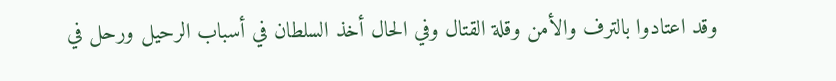وقد اعتادوا بالترف والأمن وقلة القتال وفي الحال أخذ السلطان في أسباب الرحيل ورحل في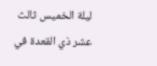ليلة الخميس ثالث عشر ذي القعدة في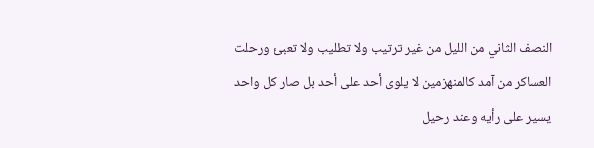النصف الثاني من الليل من غير ترتيب ولا تطليب ولا تعبئ ورحلت العساكر من آمد كالمنهزمين لا يلوى أحد على أحد بل صار كل واحد يسير على رأيه وعند رحيل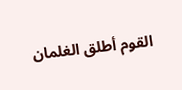القوم أطلق الغلمان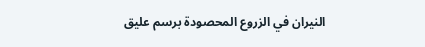النيران في الزروع المحصودة برسم عليق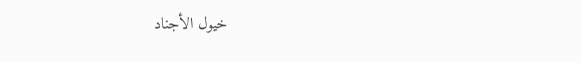خيول الأجناد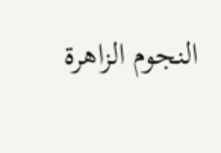النجوم الزاهرة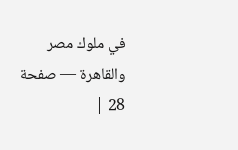في ملوك مصر والقاهرة — صفحة 28 |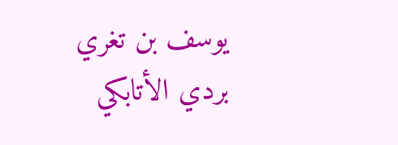يوسف بن تغري بردي الأتابكي